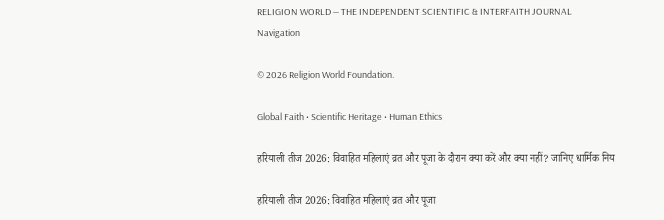RELIGION WORLD — THE INDEPENDENT SCIENTIFIC & INTERFAITH JOURNAL
Navigation

© 2026 Religion World Foundation.

Global Faith • Scientific Heritage • Human Ethics

हरियाली तीज 2026: विवाहित महिलाएं व्रत और पूजा के दौरान क्या करें और क्या नहीं? जानिए धार्मिक निय

हरियाली तीज 2026: विवाहित महिलाएं व्रत और पूजा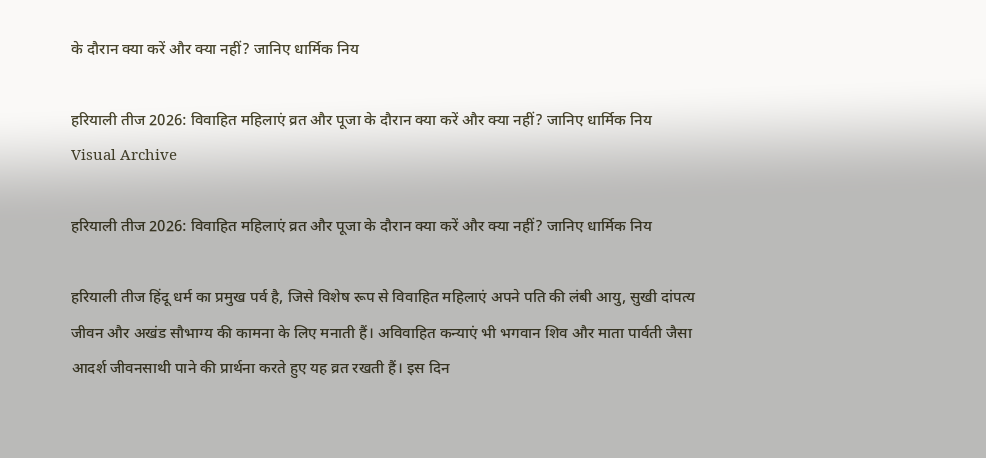के दौरान क्या करें और क्या नहीं? जानिए धार्मिक निय

हरियाली तीज 2026: विवाहित महिलाएं व्रत और पूजा के दौरान क्या करें और क्या नहीं? जानिए धार्मिक निय
Visual Archive

हरियाली तीज 2026: विवाहित महिलाएं व्रत और पूजा के दौरान क्या करें और क्या नहीं? जानिए धार्मिक निय

हरियाली तीज हिंदू धर्म का प्रमुख पर्व है, जिसे विशेष रूप से विवाहित महिलाएं अपने पति की लंबी आयु, सुखी दांपत्य जीवन और अखंड सौभाग्य की कामना के लिए मनाती हैं। अविवाहित कन्याएं भी भगवान शिव और माता पार्वती जैसा आदर्श जीवनसाथी पाने की प्रार्थना करते हुए यह व्रत रखती हैं। इस दिन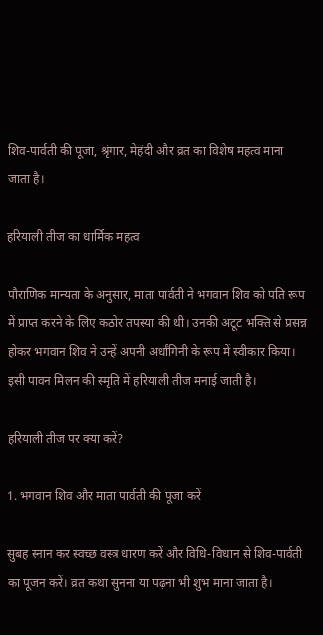शिव-पार्वती की पूजा, श्रृंगार, मेहंदी और व्रत का विशेष महत्व माना जाता है।

हरियाली तीज का धार्मिक महत्व

पौराणिक मान्यता के अनुसार, माता पार्वती ने भगवान शिव को पति रूप में प्राप्त करने के लिए कठोर तपस्या की थी। उनकी अटूट भक्ति से प्रसन्न होकर भगवान शिव ने उन्हें अपनी अर्धांगिनी के रूप में स्वीकार किया। इसी पावन मिलन की स्मृति में हरियाली तीज मनाई जाती है।

हरियाली तीज पर क्या करें?

1. भगवान शिव और माता पार्वती की पूजा करें

सुबह स्नान कर स्वच्छ वस्त्र धारण करें और विधि-विधान से शिव-पार्वती का पूजन करें। व्रत कथा सुनना या पढ़ना भी शुभ माना जाता है।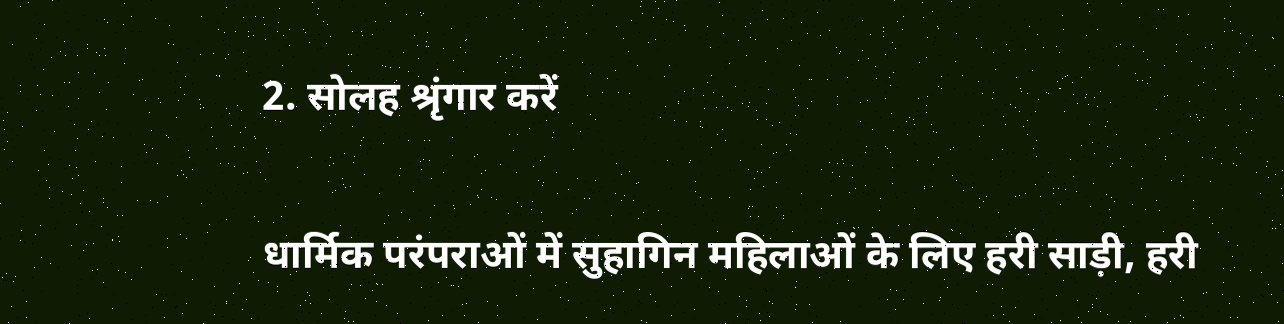2. सोलह श्रृंगार करें

धार्मिक परंपराओं में सुहागिन महिलाओं के लिए हरी साड़ी, हरी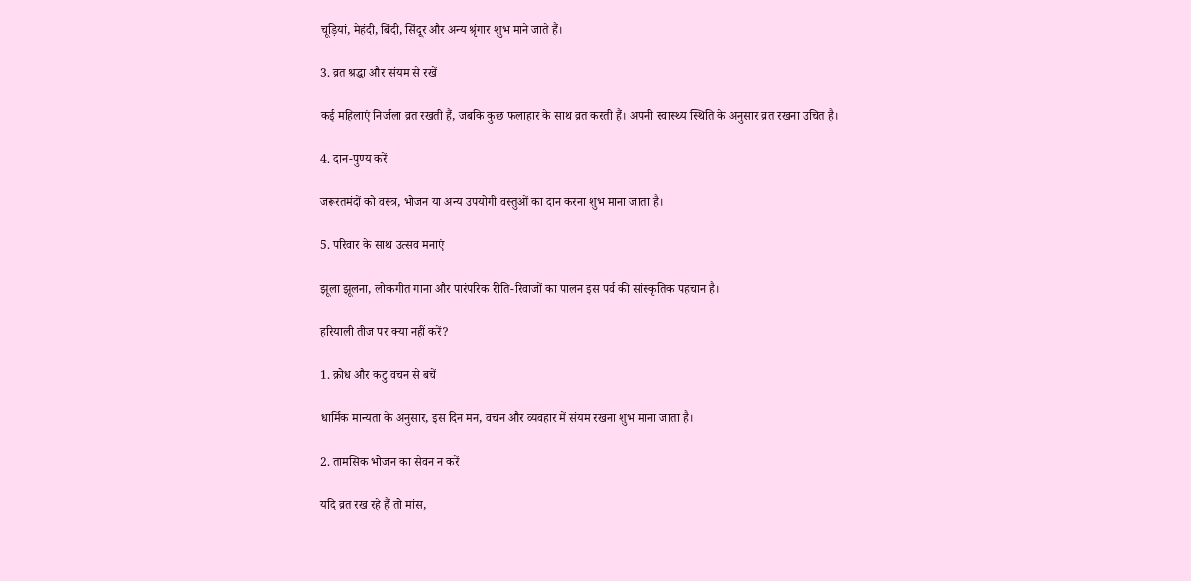चूड़ियां, मेहंदी, बिंदी, सिंदूर और अन्य श्रृंगार शुभ माने जाते हैं।

3. व्रत श्रद्धा और संयम से रखें

कई महिलाएं निर्जला व्रत रखती हैं, जबकि कुछ फलाहार के साथ व्रत करती हैं। अपनी स्वास्थ्य स्थिति के अनुसार व्रत रखना उचित है।

4. दान-पुण्य करें

जरूरतमंदों को वस्त्र, भोजन या अन्य उपयोगी वस्तुओं का दान करना शुभ माना जाता है।

5. परिवार के साथ उत्सव मनाएं

झूला झूलना, लोकगीत गाना और पारंपरिक रीति-रिवाजों का पालन इस पर्व की सांस्कृतिक पहचान है।

हरियाली तीज पर क्या नहीं करें?

1. क्रोध और कटु वचन से बचें

धार्मिक मान्यता के अनुसार, इस दिन मन, वचन और व्यवहार में संयम रखना शुभ माना जाता है।

2. तामसिक भोजन का सेवन न करें

यदि व्रत रख रहे हैं तो मांस,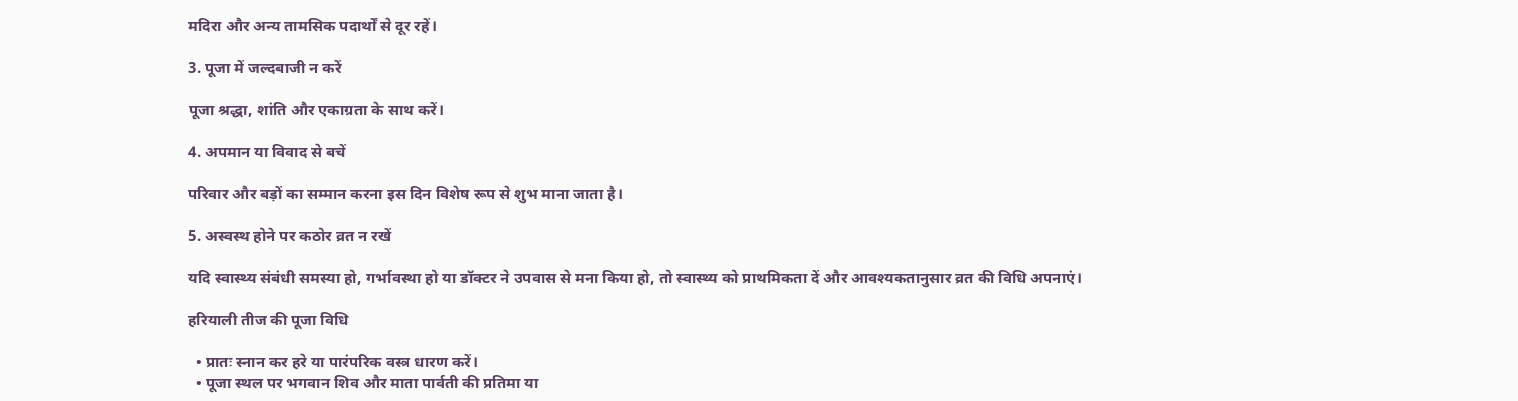मदिरा और अन्य तामसिक पदार्थों से दूर रहें।

3. पूजा में जल्दबाजी न करें

पूजा श्रद्धा, शांति और एकाग्रता के साथ करें।

4. अपमान या विवाद से बचें

परिवार और बड़ों का सम्मान करना इस दिन विशेष रूप से शुभ माना जाता है।

5. अस्वस्थ होने पर कठोर व्रत न रखें

यदि स्वास्थ्य संबंधी समस्या हो, गर्भावस्था हो या डॉक्टर ने उपवास से मना किया हो, तो स्वास्थ्य को प्राथमिकता दें और आवश्यकतानुसार व्रत की विधि अपनाएं।

हरियाली तीज की पूजा विधि

  • प्रातः स्नान कर हरे या पारंपरिक वस्त्र धारण करें।
  • पूजा स्थल पर भगवान शिव और माता पार्वती की प्रतिमा या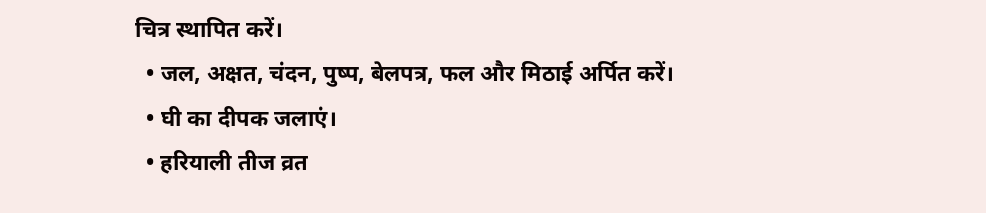चित्र स्थापित करें।
  • जल, अक्षत, चंदन, पुष्प, बेलपत्र, फल और मिठाई अर्पित करें।
  • घी का दीपक जलाएं।
  • हरियाली तीज व्रत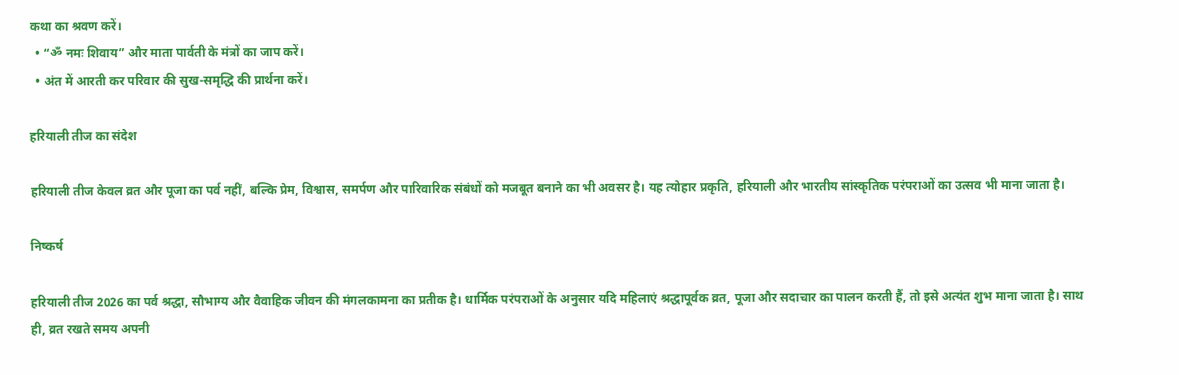कथा का श्रवण करें।
  • “ॐ नमः शिवाय” और माता पार्वती के मंत्रों का जाप करें।
  • अंत में आरती कर परिवार की सुख-समृद्धि की प्रार्थना करें।

हरियाली तीज का संदेश

हरियाली तीज केवल व्रत और पूजा का पर्व नहीं, बल्कि प्रेम, विश्वास, समर्पण और पारिवारिक संबंधों को मजबूत बनाने का भी अवसर है। यह त्योहार प्रकृति, हरियाली और भारतीय सांस्कृतिक परंपराओं का उत्सव भी माना जाता है।

निष्कर्ष

हरियाली तीज 2026 का पर्व श्रद्धा, सौभाग्य और वैवाहिक जीवन की मंगलकामना का प्रतीक है। धार्मिक परंपराओं के अनुसार यदि महिलाएं श्रद्धापूर्वक व्रत, पूजा और सदाचार का पालन करती हैं, तो इसे अत्यंत शुभ माना जाता है। साथ ही, व्रत रखते समय अपनी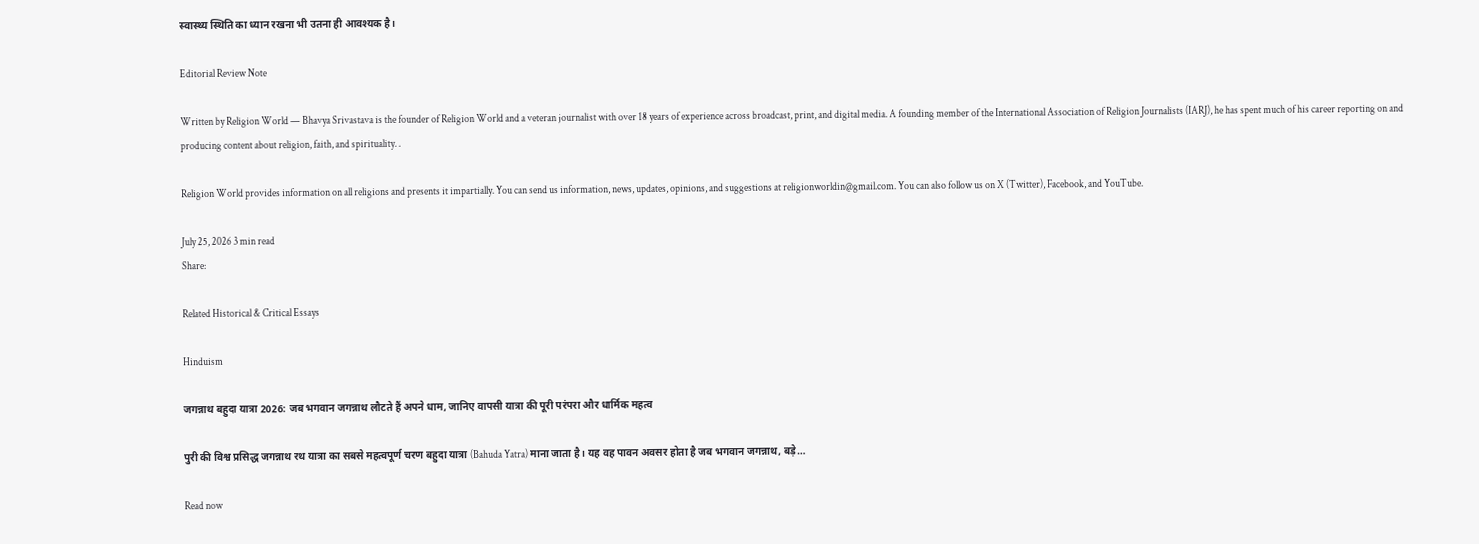स्वास्थ्य स्थिति का ध्यान रखना भी उतना ही आवश्यक है।

Editorial Review Note

Written by Religion World — Bhavya Srivastava is the founder of Religion World and a veteran journalist with over 18 years of experience across broadcast, print, and digital media. A founding member of the International Association of Religion Journalists (IARJ), he has spent much of his career reporting on and producing content about religion, faith, and spirituality. .

Religion World provides information on all religions and presents it impartially. You can send us information, news, updates, opinions, and suggestions at religionworldin@gmail.com. You can also follow us on X (Twitter), Facebook, and YouTube.

July 25, 2026 3 min read
Share:

Related Historical & Critical Essays

Hinduism

जगन्नाथ बहुदा यात्रा 2026: जब भगवान जगन्नाथ लौटते हैं अपने धाम, जानिए वापसी यात्रा की पूरी परंपरा और धार्मिक महत्व

पुरी की विश्व प्रसिद्ध जगन्नाथ रथ यात्रा का सबसे महत्वपूर्ण चरण बहुदा यात्रा (Bahuda Yatra) माना जाता है। यह वह पावन अवसर होता है जब भगवान जगन्नाथ, बड़े…

Read now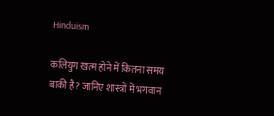Hinduism

कलियुग खत्म होने में कितना समय बाकी है? जानिए शास्त्रों में भगवान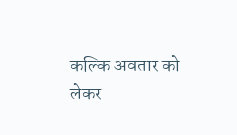कल्कि अवतार को लेकर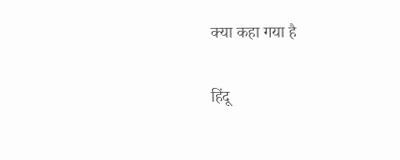क्या कहा गया है

हिंदू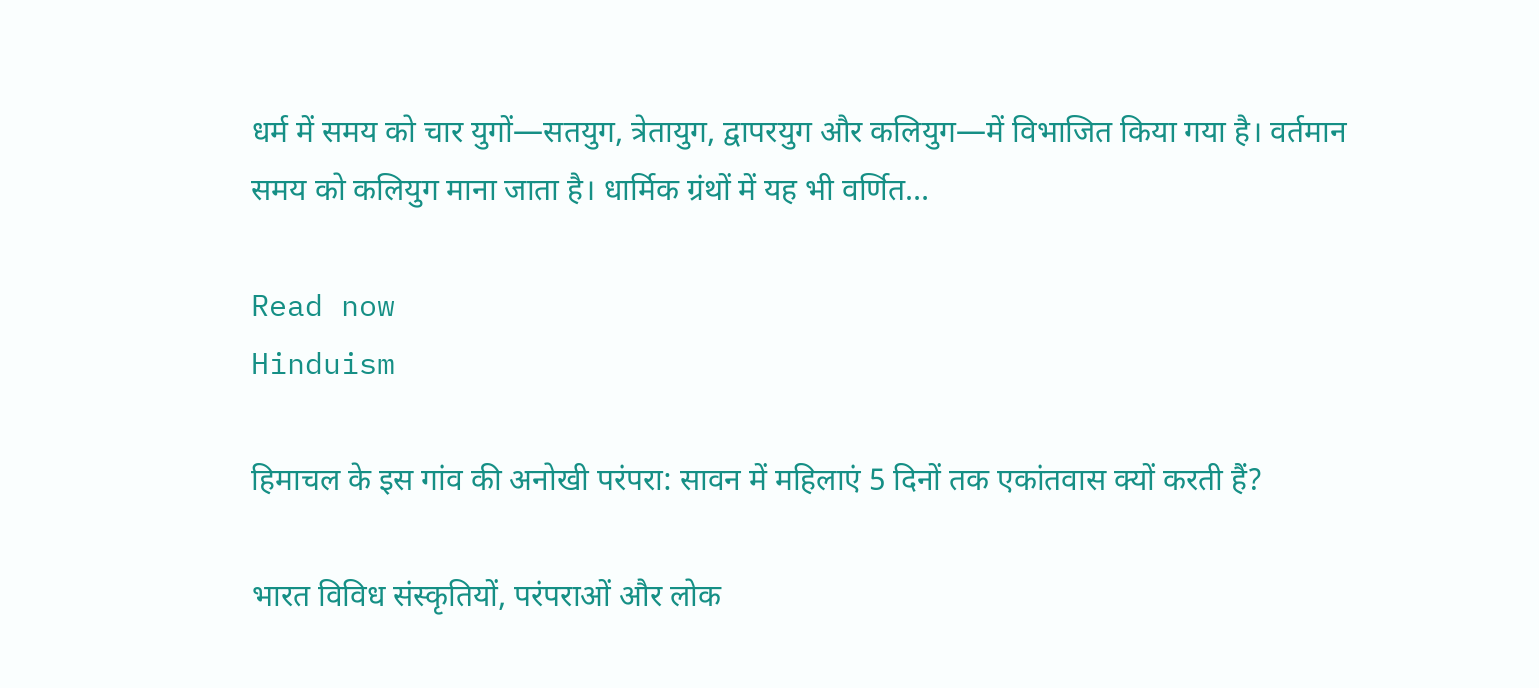धर्म में समय को चार युगों—सतयुग, त्रेतायुग, द्वापरयुग और कलियुग—में विभाजित किया गया है। वर्तमान समय को कलियुग माना जाता है। धार्मिक ग्रंथों में यह भी वर्णित…

Read now
Hinduism

हिमाचल के इस गांव की अनोखी परंपरा: सावन में महिलाएं 5 दिनों तक एकांतवास क्यों करती हैं?

भारत विविध संस्कृतियों, परंपराओं और लोक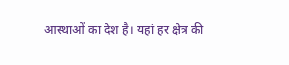आस्थाओं का देश है। यहां हर क्षेत्र की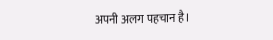अपनी अलग पहचान है।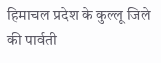हिमाचल प्रदेश के कुल्लू जिले की पार्वती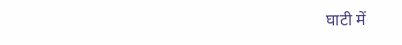घाटी में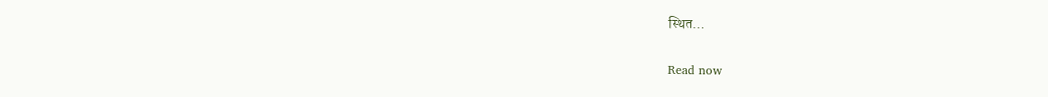स्थित…

Read now